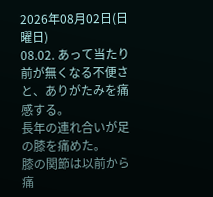2026年08月02日(日曜日)
08.02. あって当たり前が無くなる不便さと、ありがたみを痛感する。
長年の連れ合いが足の膝を痛めた。
膝の関節は以前から痛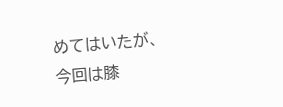めてはいたが、
今回は膝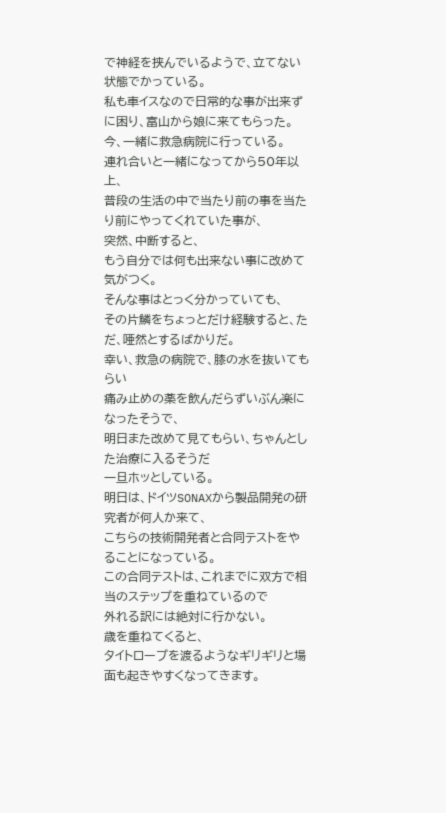で神経を挟んでいるようで、立てない状態でかっている。
私も車イスなので日常的な事が出来ずに困り、富山から娘に来てもらった。
今、一緒に救急病院に行っている。
連れ合いと一緒になってから50年以上、
普段の生活の中で当たり前の事を当たり前にやってくれていた事が、
突然、中断すると、
もう自分では何も出来ない事に改めて気がつく。
そんな事はとっく分かっていても、
その片鱗をちょっとだけ経験すると、ただ、唖然とするばかりだ。
幸い、救急の病院で、膝の水を抜いてもらい
痛み止めの薬を飲んだらずいぶん楽になったそうで、
明日また改めて見てもらい、ちゃんとした治療に入るそうだ
一旦ホッとしている。
明日は、ドイツSONAXから製品開発の研究者が何人か来て、
こちらの技術開発者と合同テストをやることになっている。
この合同テストは、これまでに双方で相当のステップを重ねているので
外れる訳には絶対に行かない。
歳を重ねてくると、
タイトロープを渡るようなギリギリと場面も起きやすくなってきます。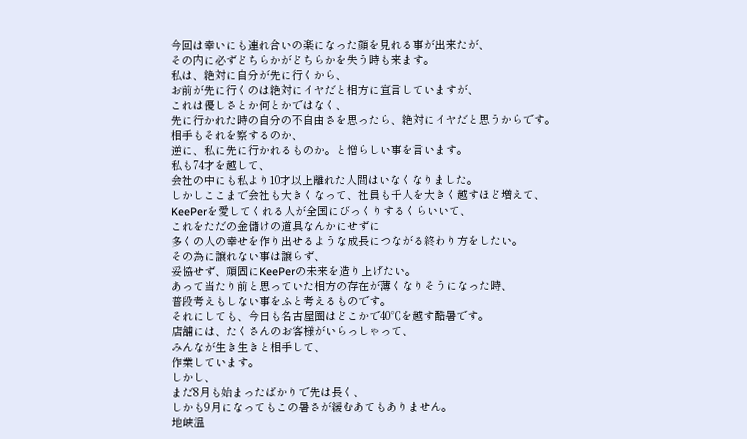今回は幸いにも連れ合いの楽になった顔を見れる事が出来たが、
その内に必ずどちらかがどちらかを失う時も来ます。
私は、絶対に自分が先に行くから、
お前が先に行くのは絶対にイヤだと相方に宣言していますが、
これは優しさとか何とかではなく、
先に行かれた時の自分の不自由さを思ったら、絶対にイヤだと思うからです。
相手もそれを察するのか、
逆に、私に先に行かれるものか。と憎らしい事を言います。
私も74才を越して、
会社の中にも私より10才以上離れた人間はいなくなりました。
しかしここまで会社も大きくなって、社員も千人を大きく越すほど増えて、
KeePerを愛してくれる人が全国にびっくりするくらいいて、
これをただの金儲けの道具なんかにせずに
多くの人の幸せを作り出せるような成長につながる終わり方をしたい。
その為に譲れない事は譲らず、
妥協せず、頑固にKeePerの未来を造り上げたい。
あって当たり前と思っていた相方の存在が薄くなりそうになった時、
普段考えもしない事をふと考えるものです。
それにしても、今日も名古屋圏はどこかで40℃を越す酷暑です。
店舗には、たくさんのお客様がいらっしゃって、
みんなが生き生きと相手して、
作業しています。
しかし、
まだ8月も始まったばかりで先は長く、
しかも9月になってもこの暑さが緩むあてもありません。
地峡温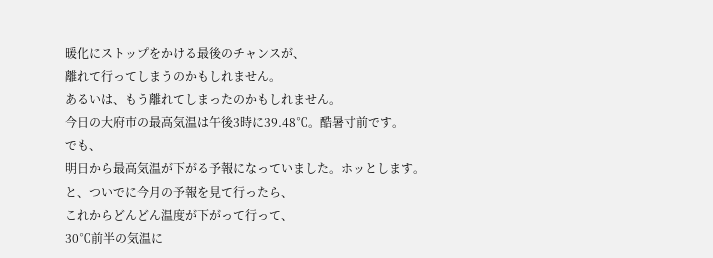暖化にストップをかける最後のチャンスが、
離れて行ってしまうのかもしれません。
あるいは、もう離れてしまったのかもしれません。
今日の大府市の最高気温は午後3時に39.48℃。酷暑寸前です。
でも、
明日から最高気温が下がる予報になっていました。ホッとします。
と、ついでに今月の予報を見て行ったら、
これからどんどん温度が下がって行って、
30℃前半の気温に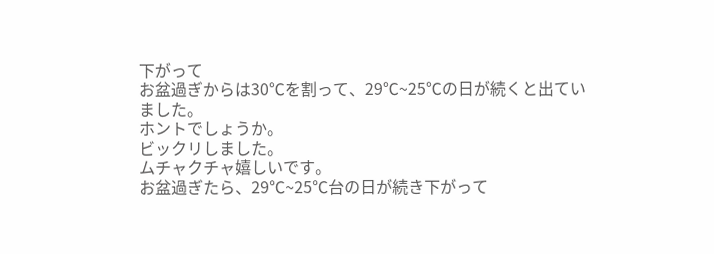下がって
お盆過ぎからは30℃を割って、29℃~25℃の日が続くと出ていました。
ホントでしょうか。
ビックリしました。
ムチャクチャ嬉しいです。
お盆過ぎたら、29℃~25℃台の日が続き下がって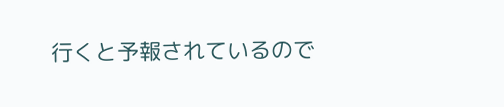行くと予報されているので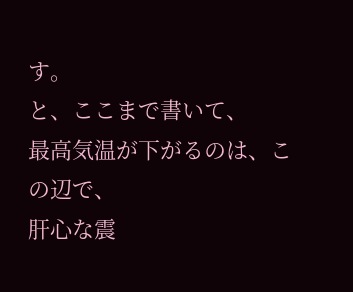す。
と、ここまで書いて、
最高気温が下がるのは、この辺で、
肝心な震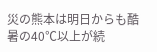災の熊本は明日からも酷暑の40℃以上が続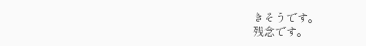きそうです。
残念です。